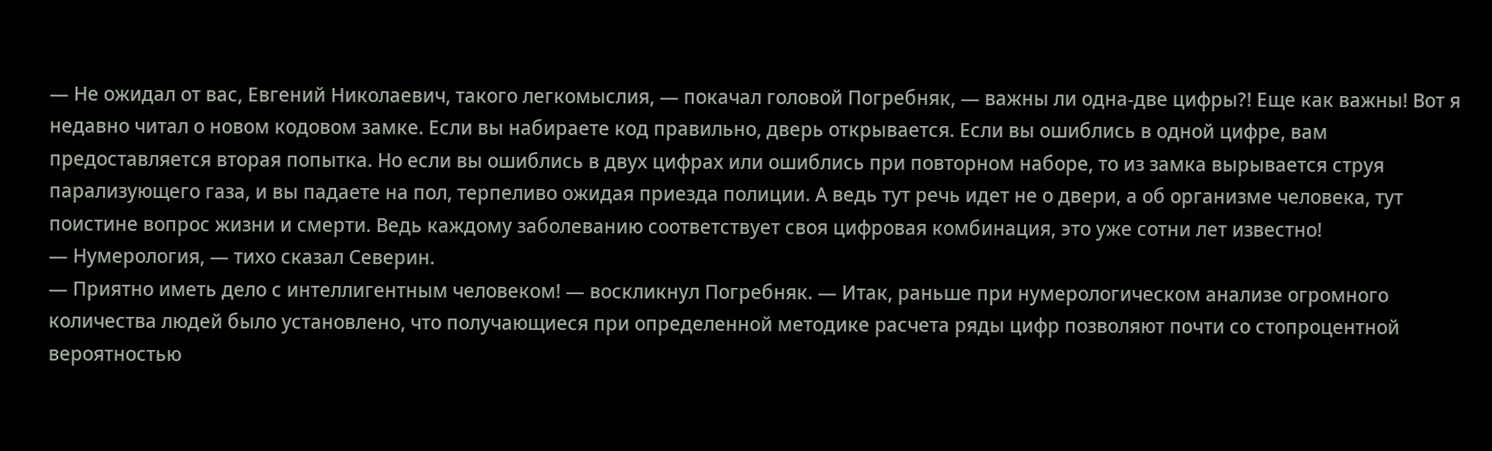— Не ожидал от вас, Евгений Николаевич, такого легкомыслия, — покачал головой Погребняк, — важны ли одна-две цифры?! Еще как важны! Вот я недавно читал о новом кодовом замке. Если вы набираете код правильно, дверь открывается. Если вы ошиблись в одной цифре, вам предоставляется вторая попытка. Но если вы ошиблись в двух цифрах или ошиблись при повторном наборе, то из замка вырывается струя парализующего газа, и вы падаете на пол, терпеливо ожидая приезда полиции. А ведь тут речь идет не о двери, а об организме человека, тут поистине вопрос жизни и смерти. Ведь каждому заболеванию соответствует своя цифровая комбинация, это уже сотни лет известно!
— Нумерология, — тихо сказал Северин.
— Приятно иметь дело с интеллигентным человеком! — воскликнул Погребняк. — Итак, раньше при нумерологическом анализе огромного количества людей было установлено, что получающиеся при определенной методике расчета ряды цифр позволяют почти со стопроцентной вероятностью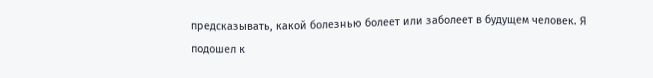предсказывать, какой болезнью болеет или заболеет в будущем человек. Я подошел к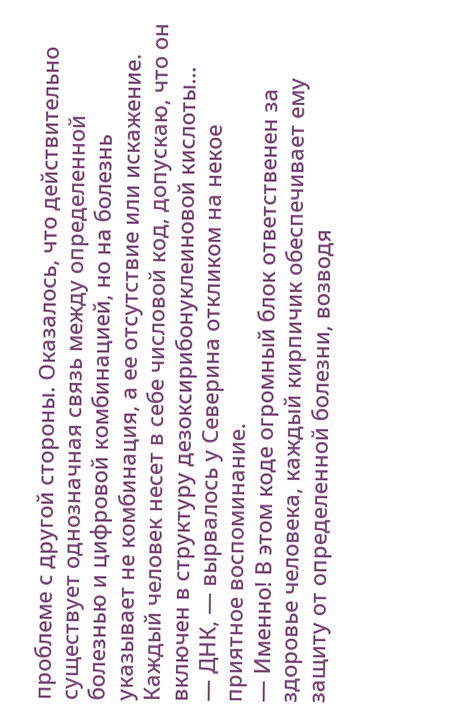проблеме с другой стороны. Оказалось, что действительно существует однозначная связь между определенной болезнью и цифровой комбинацией, но на болезнь указывает не комбинация, а ее отсутствие или искажение. Каждый человек несет в себе числовой код, допускаю, что он включен в структуру дезоксирибонуклеиновой кислоты…
— ДНК, — вырвалось у Северина откликом на некое приятное воспоминание.
— Именно! В этом коде огромный блок ответственен за здоровье человека, каждый кирпичик обеспечивает ему защиту от определенной болезни, возводя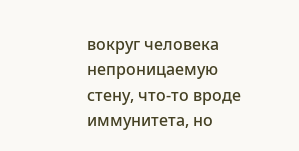вокруг человека непроницаемую стену, что-то вроде иммунитета, но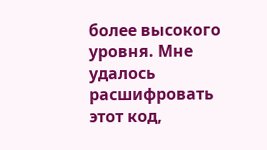более высокого уровня. Мне удалось расшифровать этот код,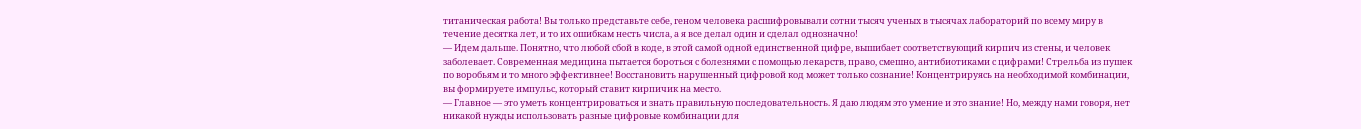титаническая работа! Вы только представьте себе, геном человека расшифровывали сотни тысяч ученых в тысячах лабораторий по всему миру в течение десятка лет, и то их ошибкам несть числа, а я все делал один и сделал однозначно!
— Идем дальше. Понятно, что любой сбой в коде, в этой самой одной единственной цифре, вышибает соответствующий кирпич из стены, и человек заболевает. Современная медицина пытается бороться с болезнями с помощью лекарств, право, смешно, антибиотиками с цифрами! Стрельба из пушек по воробьям и то много эффективнее! Восстановить нарушенный цифровой код может только сознание! Концентрируясь на необходимой комбинации, вы формируете импульс, который ставит кирпичик на место.
— Главное — это уметь концентрироваться и знать правильную последовательность. Я даю людям это умение и это знание! Но, между нами говоря, нет никакой нужды использовать разные цифровые комбинации для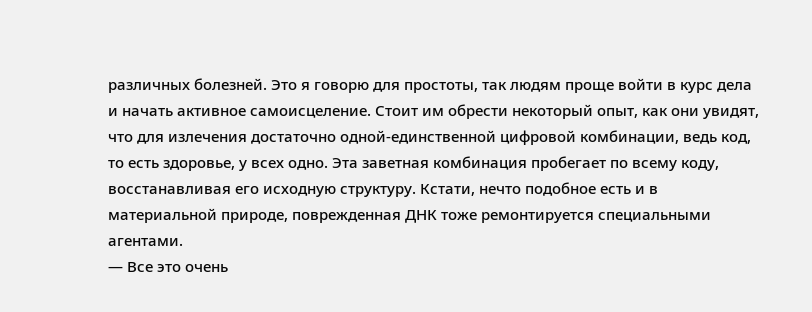различных болезней. Это я говорю для простоты, так людям проще войти в курс дела и начать активное самоисцеление. Стоит им обрести некоторый опыт, как они увидят, что для излечения достаточно одной-единственной цифровой комбинации, ведь код, то есть здоровье, у всех одно. Эта заветная комбинация пробегает по всему коду, восстанавливая его исходную структуру. Кстати, нечто подобное есть и в материальной природе, поврежденная ДНК тоже ремонтируется специальными агентами.
— Все это очень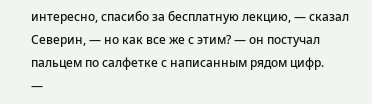интересно, спасибо за бесплатную лекцию, — сказал Северин, — но как все же с этим? — он постучал пальцем по салфетке с написанным рядом цифр.
—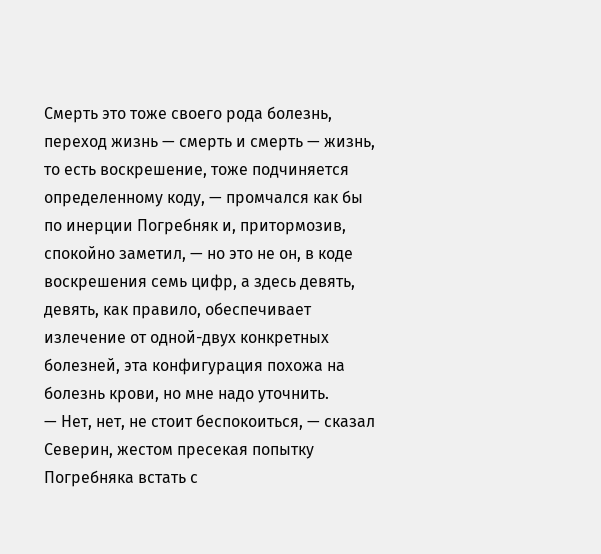Смерть это тоже своего рода болезнь, переход жизнь — смерть и смерть — жизнь, то есть воскрешение, тоже подчиняется определенному коду, — промчался как бы по инерции Погребняк и, притормозив, спокойно заметил, — но это не он, в коде воскрешения семь цифр, а здесь девять, девять, как правило, обеспечивает излечение от одной-двух конкретных болезней, эта конфигурация похожа на болезнь крови, но мне надо уточнить.
— Нет, нет, не стоит беспокоиться, — сказал Северин, жестом пресекая попытку Погребняка встать с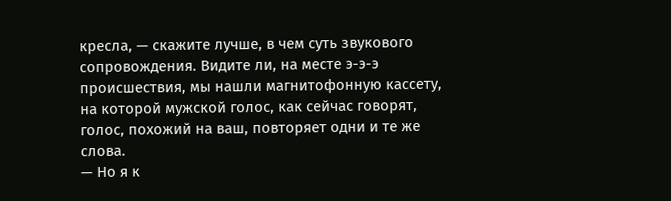кресла, — скажите лучше, в чем суть звукового сопровождения. Видите ли, на месте э-э-э происшествия, мы нашли магнитофонную кассету, на которой мужской голос, как сейчас говорят, голос, похожий на ваш, повторяет одни и те же слова.
— Но я к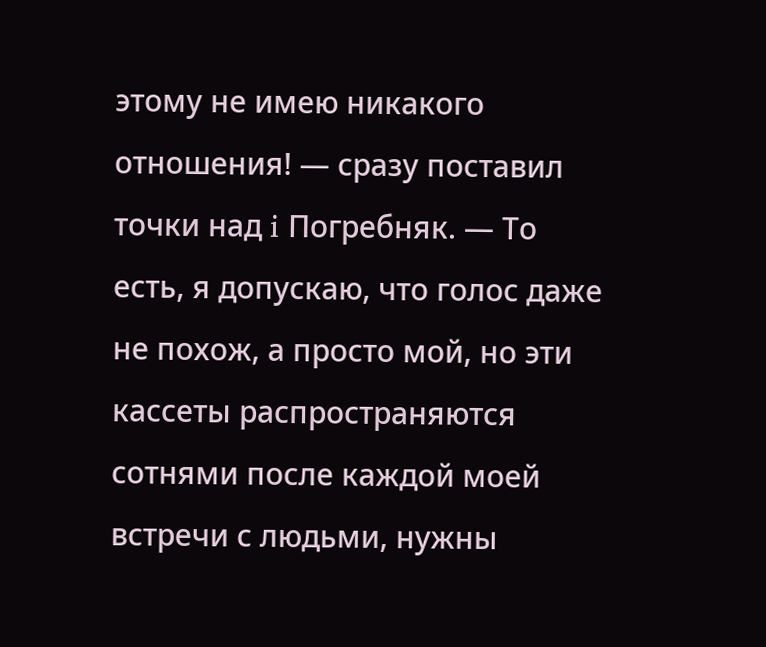этому не имею никакого отношения! — сразу поставил точки над i Погребняк. — То есть, я допускаю, что голос даже не похож, а просто мой, но эти кассеты распространяются сотнями после каждой моей встречи с людьми, нужны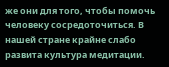же они для того, чтобы помочь человеку сосредоточиться. В нашей стране крайне слабо развита культура медитации.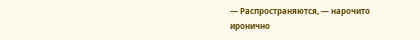— Распространяются, — нарочито иронично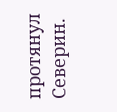протянул Северин.